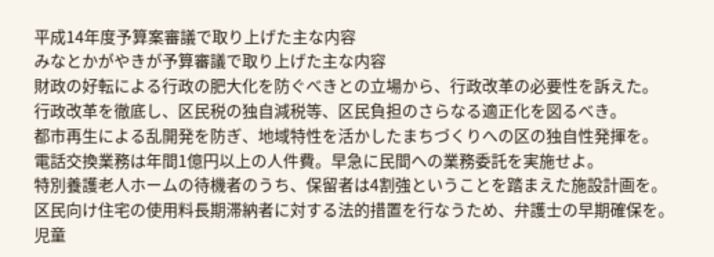平成14年度予算案審議で取り上げた主な内容
みなとかがやきが予算審議で取り上げた主な内容
財政の好転による行政の肥大化を防ぐべきとの立場から、行政改革の必要性を訴えた。
行政改革を徹底し、区民税の独自減税等、区民負担のさらなる適正化を図るべき。
都市再生による乱開発を防ぎ、地域特性を活かしたまちづくりへの区の独自性発揮を。
電話交換業務は年間1億円以上の人件費。早急に民間への業務委託を実施せよ。
特別養護老人ホームの待機者のうち、保留者は4割強ということを踏まえた施設計画を。
区民向け住宅の使用料長期滞納者に対する法的措置を行なうため、弁護士の早期確保を。
児童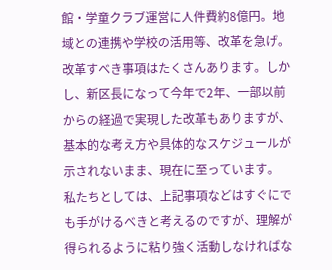館・学童クラブ運営に人件費約8億円。地域との連携や学校の活用等、改革を急げ。
改革すべき事項はたくさんあります。しかし、新区長になって今年で2年、一部以前からの経過で実現した改革もありますが、基本的な考え方や具体的なスケジュールが示されないまま、現在に至っています。
私たちとしては、上記事項などはすぐにでも手がけるべきと考えるのですが、理解が得られるように粘り強く活動しなければな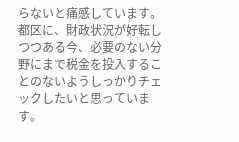らないと痛感しています。都区に、財政状況が好転しつつある今、必要のない分野にまで税金を投入することのないようしっかりチェックしたいと思っています。